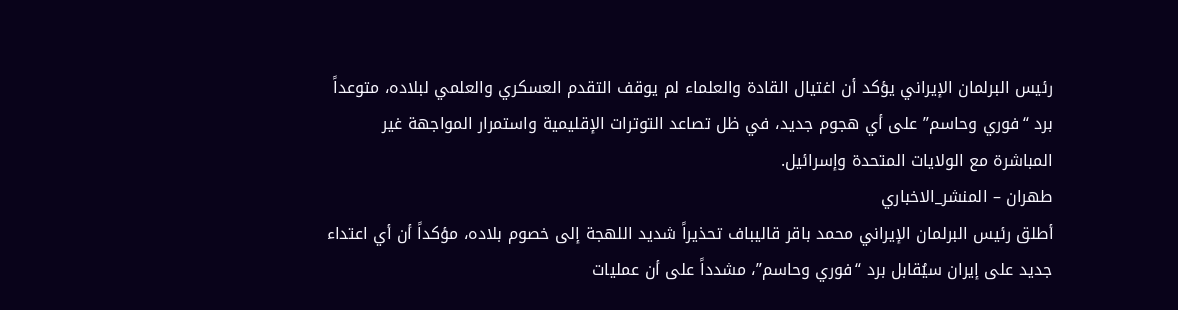رئيس البرلمان الإيراني يؤكد أن اغتيال القادة والعلماء لم يوقف التقدم العسكري والعلمي لبلاده، متوعداً برد “فوري وحاسم” على أي هجوم جديد، في ظل تصاعد التوترات الإقليمية واستمرار المواجهة غير المباشرة مع الولايات المتحدة وإسرائيل.
طهران – المنشر_الاخباري
أطلق رئيس البرلمان الإيراني محمد باقر قاليباف تحذيراً شديد اللهجة إلى خصوم بلاده، مؤكداً أن أي اعتداء جديد على إيران سيُقابل برد “فوري وحاسم”، مشدداً على أن عمليات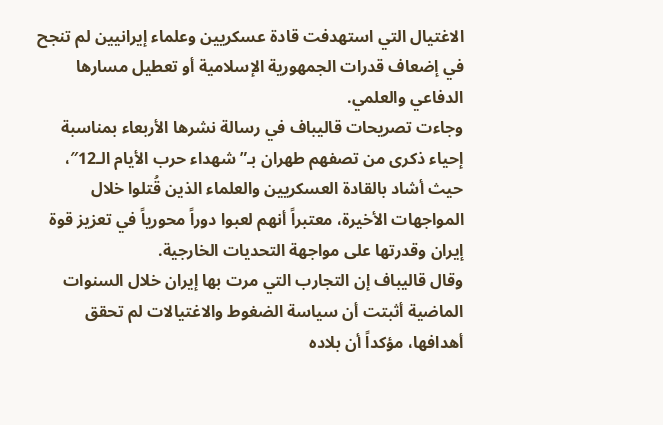الاغتيال التي استهدفت قادة عسكريين وعلماء إيرانيين لم تنجح في إضعاف قدرات الجمهورية الإسلامية أو تعطيل مسارها الدفاعي والعلمي.
وجاءت تصريحات قاليباف في رسالة نشرها الأربعاء بمناسبة إحياء ذكرى من تصفهم طهران بـ”شهداء حرب الأيام الـ12″، حيث أشاد بالقادة العسكريين والعلماء الذين قُتلوا خلال المواجهات الأخيرة، معتبراً أنهم لعبوا دوراً محورياً في تعزيز قوة إيران وقدرتها على مواجهة التحديات الخارجية.
وقال قاليباف إن التجارب التي مرت بها إيران خلال السنوات الماضية أثبتت أن سياسة الضغوط والاغتيالات لم تحقق أهدافها، مؤكداً أن بلاده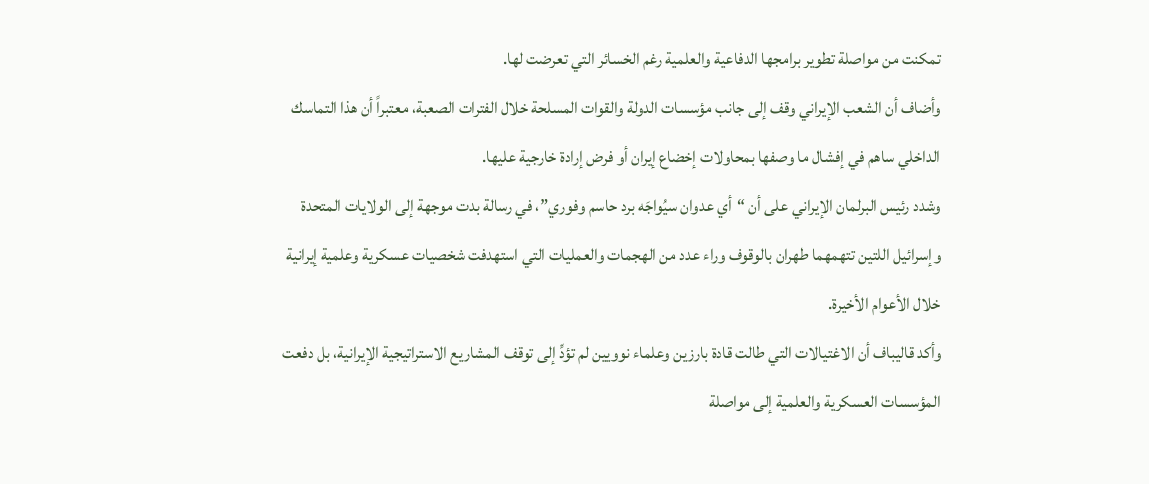تمكنت من مواصلة تطوير برامجها الدفاعية والعلمية رغم الخسائر التي تعرضت لها.
وأضاف أن الشعب الإيراني وقف إلى جانب مؤسسات الدولة والقوات المسلحة خلال الفترات الصعبة، معتبراً أن هذا التماسك الداخلي ساهم في إفشال ما وصفها بمحاولات إخضاع إيران أو فرض إرادة خارجية عليها.
وشدد رئيس البرلمان الإيراني على أن “أي عدوان سيُواجَه برد حاسم وفوري”، في رسالة بدت موجهة إلى الولايات المتحدة وإسرائيل اللتين تتهمهما طهران بالوقوف وراء عدد من الهجمات والعمليات التي استهدفت شخصيات عسكرية وعلمية إيرانية خلال الأعوام الأخيرة.
وأكد قاليباف أن الاغتيالات التي طالت قادة بارزين وعلماء نوويين لم تؤدِّ إلى توقف المشاريع الاستراتيجية الإيرانية، بل دفعت المؤسسات العسكرية والعلمية إلى مواصلة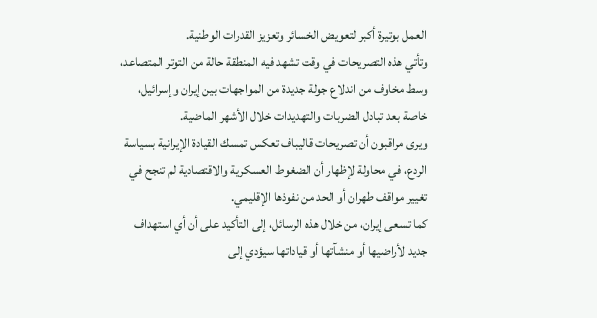العمل بوتيرة أكبر لتعويض الخسائر وتعزيز القدرات الوطنية.
وتأتي هذه التصريحات في وقت تشهد فيه المنطقة حالة من التوتر المتصاعد، وسط مخاوف من اندلاع جولة جديدة من المواجهات بين إيران وإسرائيل، خاصة بعد تبادل الضربات والتهديدات خلال الأشهر الماضية.
ويرى مراقبون أن تصريحات قاليباف تعكس تمسك القيادة الإيرانية بسياسة الردع، في محاولة لإظهار أن الضغوط العسكرية والاقتصادية لم تنجح في تغيير مواقف طهران أو الحد من نفوذها الإقليمي.
كما تسعى إيران، من خلال هذه الرسائل، إلى التأكيد على أن أي استهداف جديد لأراضيها أو منشآتها أو قياداتها سيؤدي إلى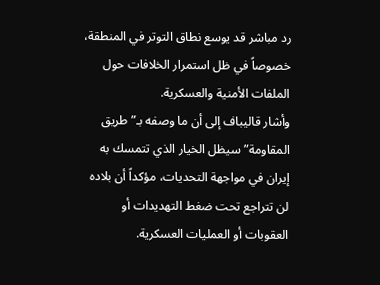رد مباشر قد يوسع نطاق التوتر في المنطقة، خصوصاً في ظل استمرار الخلافات حول الملفات الأمنية والعسكرية.
وأشار قاليباف إلى أن ما وصفه بـ”طريق المقاومة” سيظل الخيار الذي تتمسك به إيران في مواجهة التحديات، مؤكداً أن بلاده لن تتراجع تحت ضغط التهديدات أو العقوبات أو العمليات العسكرية.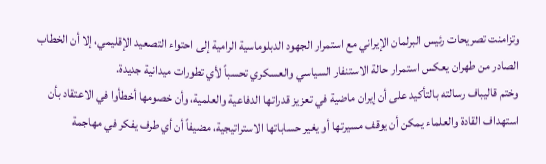وتزامنت تصريحات رئيس البرلمان الإيراني مع استمرار الجهود الدبلوماسية الرامية إلى احتواء التصعيد الإقليمي، إلا أن الخطاب الصادر من طهران يعكس استمرار حالة الاستنفار السياسي والعسكري تحسباً لأي تطورات ميدانية جديدة.
وختم قاليباف رسالته بالتأكيد على أن إيران ماضية في تعزيز قدراتها الدفاعية والعلمية، وأن خصومها أخطأوا في الاعتقاد بأن استهداف القادة والعلماء يمكن أن يوقف مسيرتها أو يغير حساباتها الاستراتيجية، مضيفاً أن أي طرف يفكر في مهاجمة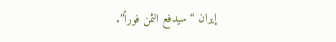إيران “سيدفع الثمن فوراً”.